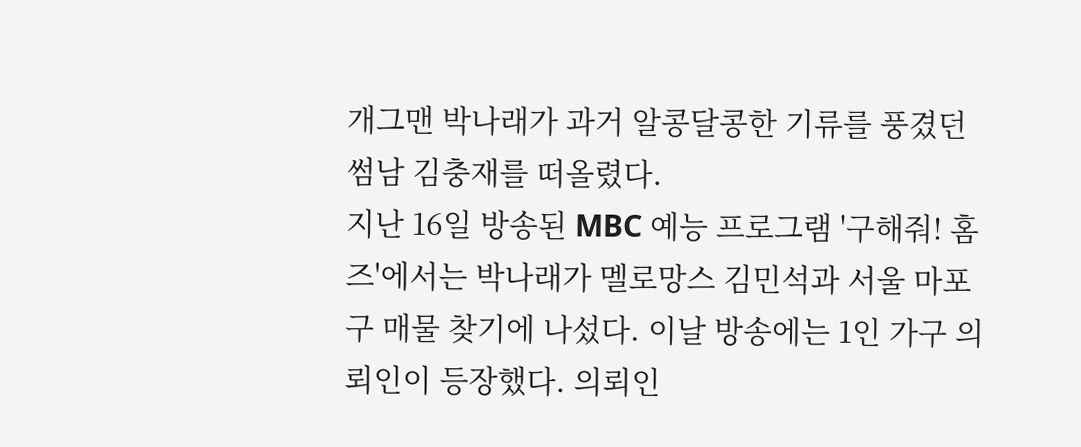개그맨 박나래가 과거 알콩달콩한 기류를 풍겼던 썸남 김충재를 떠올렸다.
지난 16일 방송된 MBC 예능 프로그램 '구해줘! 홈즈'에서는 박나래가 멜로망스 김민석과 서울 마포구 매물 찾기에 나섰다. 이날 방송에는 1인 가구 의뢰인이 등장했다. 의뢰인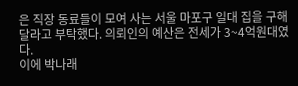은 직장 동료들이 모여 사는 서울 마포구 일대 집을 구해달라고 부탁했다. 의뢰인의 예산은 전세가 3~4억원대였다.
이에 박나래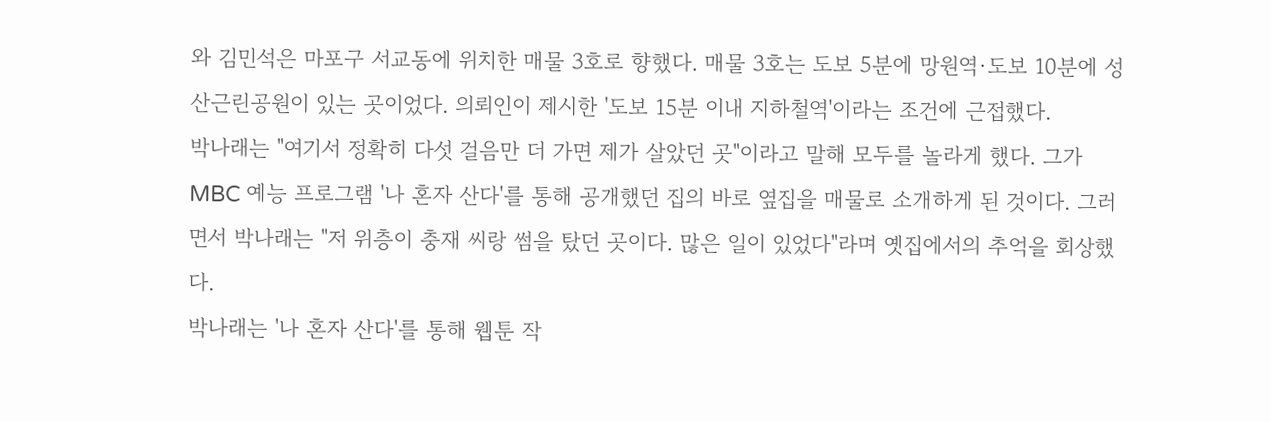와 김민석은 마포구 서교동에 위치한 매물 3호로 향했다. 매물 3호는 도보 5분에 망원역·도보 10분에 성산근린공원이 있는 곳이었다. 의뢰인이 제시한 '도보 15분 이내 지하철역'이라는 조건에 근접했다.
박나래는 "여기서 정확히 다섯 걸음만 더 가면 제가 살았던 곳"이라고 말해 모두를 놀라게 했다. 그가 MBC 예능 프로그램 '나 혼자 산다'를 통해 공개했던 집의 바로 옆집을 매물로 소개하게 된 것이다. 그러면서 박나래는 "저 위층이 충재 씨랑 썸을 탔던 곳이다. 많은 일이 있었다"라며 옛집에서의 추억을 회상했다.
박나래는 '나 혼자 산다'를 통해 웹툰 작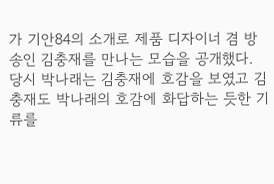가 기안84의 소개로 제품 디자이너 겸 방송인 김충재를 만나는 모습을 공개했다. 당시 박나래는 김충재에 호감을 보였고 김충재도 박나래의 호감에 화답하는 듯한 기류를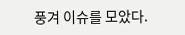풍겨 이슈를 모았다.